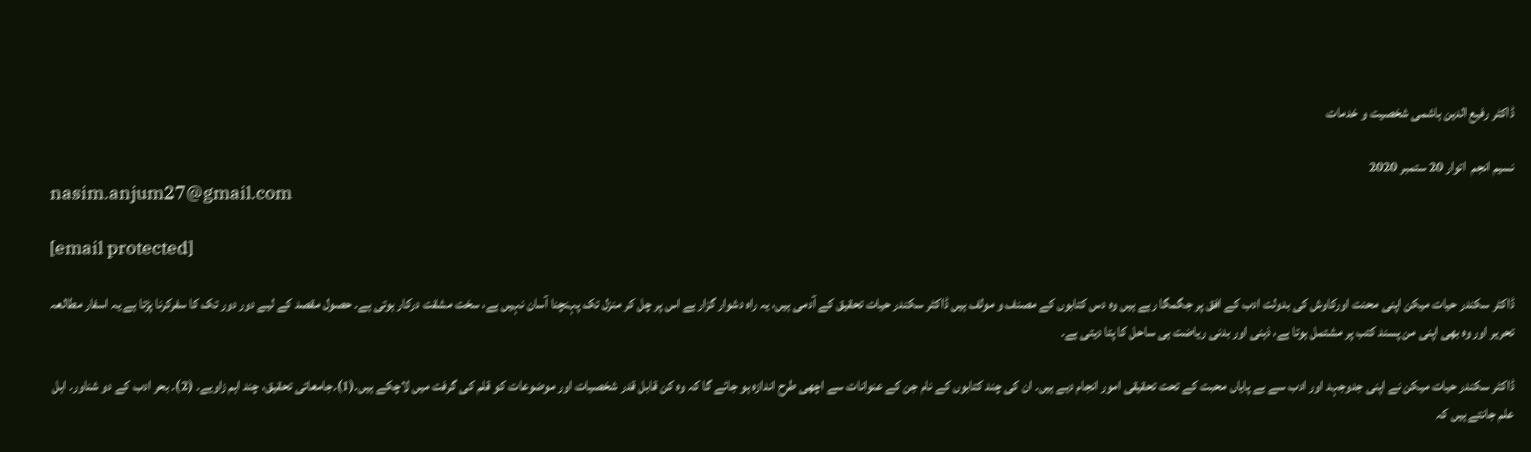ڈاکٹر رفیع الدین ہاشمی شخصیت و خدمات

نسیم انجم  اتوار 20 ستمبر 2020
nasim.anjum27@gmail.com

[email protected]

ڈاکٹر سکندر حیات میکن اپنی محنت اورکاوش کی بدولت ادب کے افق پر جگمگا رہے ہیں وہ دس کتابوں کے مصنف و مولف ہیں ڈاکٹر سکندر حیات تحقیق کے آدمی ہیں، یہ راہ دشوار گزار ہے اس پر چل کر منزل تک پہنچنا آسان نہیں ہے، سخت مشقت درکار ہوتی ہے۔ حصول مقصد کے لیے دور دور تک کا سفرکرنا پڑتا ہے یہ اسفار مطالعہ تحریر اور وہ بھی اپنی من پسند کتب پر مشتمل ہوتا ہے، ذہنی اور بدنی ریاضت ہی ساحل کا پتا دیتی ہے۔

ڈاکٹر سکندر حیات میکن نے اپنی جدوجہد اور ادب سے بے پایاں محبت کے تحت تحقیقی امور انجام دیے ہیں۔ ان کی چند کتابوں کے نام جن کے عنوانات سے اچھی طرح اندازہ ہو جائے گا کہ وہ کن قابل قدر شخصیات اور موضوعات کو قلم کی گرفت میں لاچکے ہیں۔(1)۔جامعاتی تحقیق، چند اہم زاویے۔ (2)۔ بحر ادب کے دو شناور۔ اہل علم جانتے ہیں کہ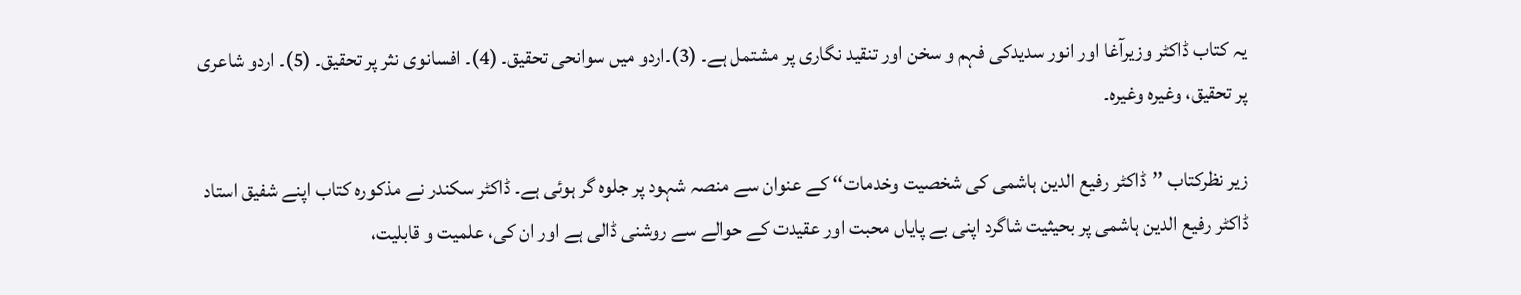یہ کتاب ڈاکٹر وزیرآغا اور انور سدیدکی فہم و سخن اور تنقید نگاری پر مشتمل ہے۔ (3)۔اردو میں سوانحی تحقیق۔ (4)۔ افسانوی نثر پر تحقیق۔ (5)۔ اردو شاعری پر تحقیق، وغیرہ وغیرہ۔

زیر نظرکتاب ’’ڈاکٹر رفیع الدین ہاشمی کی شخصیت وخدمات‘‘ کے عنوان سے منصہ شہود پر جلوہ گر ہوئی ہے۔ ڈاکٹر سکندر نے مذکورہ کتاب اپنے شفیق استاد ڈاکٹر رفیع الدین ہاشمی پر بحیثیت شاگرد اپنی بے پایاں محبت اور عقیدت کے حوالے سے روشنی ڈالی ہے اور ان کی، علمیت و قابلیت،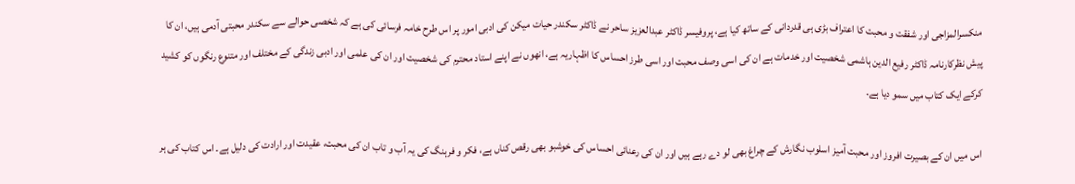منکسرالمزاجی اور شفقت و محبت کا اعتراف بڑی ہی قدردانی کے ساتھ کیا ہے، پروفیسر ڈاکٹر عبدالعزیز ساحر نے ڈاکٹر سکندر حیات میکن کی ادبی امور پر اس طرح خامہ فرسائی کی ہے کہ شخصی حوالے سے سکندر محبتی آدمی ہیں، ان کا پیش نظرکارنامہ ڈاکٹر رفیع الدین ہاشمی شخصیت اور خدمات ہے ان کی اسی وصف محبت اور اسی طرز احساس کا اظہاریہ ہے، انھوں نے اپنے استاد محترم کی شخصیت اور ان کی علمی اور ادبی زندگی کے مختلف اور متنوع رنگوں کو کشید کرکے ایک کتاب میں سمو دیا ہے۔

اس میں ان کے بصیرت افروز اور محبت آمیز اسلوب نگارش کے چراغ بھی لو دے رہے ہیں اور ان کی رعنائی احساس کی خوشبو بھی رقص کناں ہے، فکر و فرہنگ کی یہ آب و تاب ان کی محبت، عقیدت اور ارادت کی دلیل ہے۔ اس کتاب کی ہر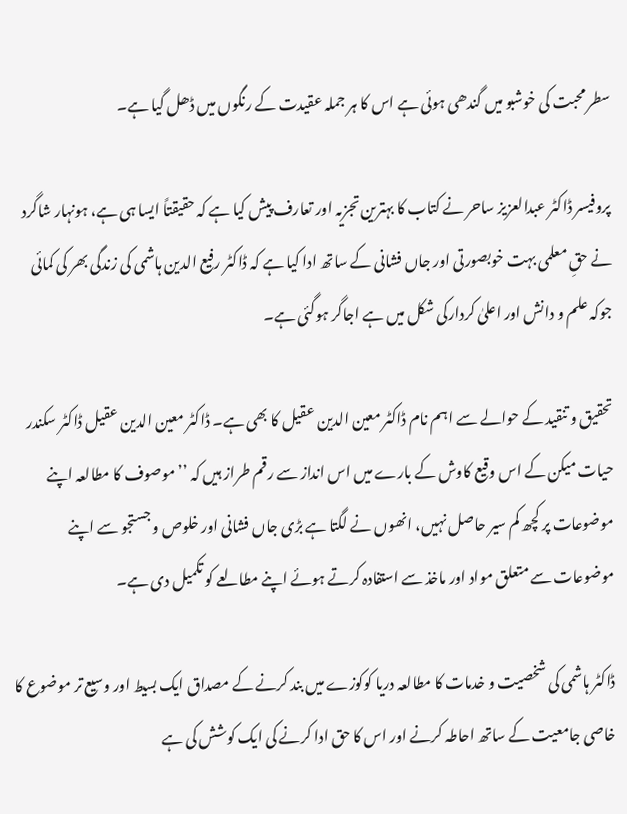سطر محبت کی خوشبو میں گندھی ہوئی ہے اس کا ہر جملہ عقیدت کے رنگوں میں ڈھل گیا ہے۔

پروفیسر ڈاکٹر عبدالعزیز ساحر نے کتاب کا بہترین تجزیہ اور تعارف پیش کیا ہے کہ حقیقتاً ایسا ہی ہے، ہونہار شاگرد نے حقِ معلمی بہت خوبصورتی اور جاں فشانی کے ساتھ ادا کیا ہے کہ ڈاکٹر رفیع الدین ہاشمی کی زندگی بھر کی کمائی جوکہ علم و دانش اور اعلیٰ کردارکی شکل میں ہے اجاگر ہوگئی ہے۔

تحقیق و تنقید کے حوالے سے اہم نام ڈاکٹر معین الدین عقیل کا بھی ہے۔ ڈاکٹر معین الدین عقیل ڈاکٹر سکندر حیات میکن کے اس وقیع کاوش کے بارے میں اس انداز سے رقم طراز ہیں کہ ’’موصوف کا مطالعہ اپنے موضوعات پر کچھ کم سیر حاصل نہیں، انھوں نے لگتا ہے بڑی جاں فشانی اور خلوص و جستجو سے اپنے موضوعات سے متعلق مواد اور ماخذ سے استفادہ کرتے ہوئے اپنے مطالعے کو تکمیل دی ہے۔

ڈاکٹر ہاشمی کی شخصیت و خدمات کا مطالعہ دریا کوکوزے میں بند کرنے کے مصداق ایک بسیط اور وسیع تر موضوع کا خاصی جامعیت کے ساتھ احاطہ کرنے اور اس کا حق ادا کرنے کی ایک کوشش کی ہے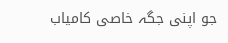جو اپنی جگہ خاصی کامیاب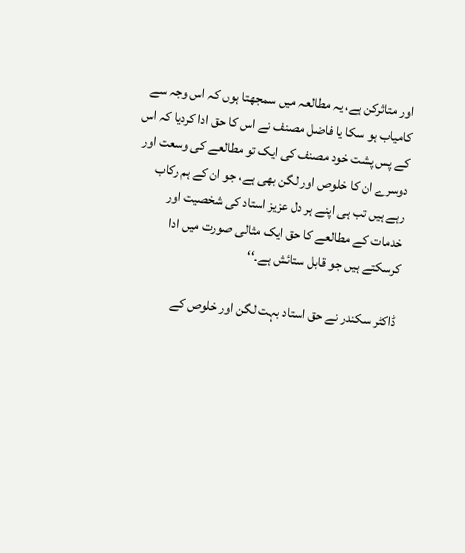اور متاثرکن ہے، یہ مطالعہ میں سمجھتا ہوں کہ اس وجہ سے کامیاب ہو سکا یا فاضل مصنف نے اس کا حق ادا کردیا کہ اس کے پس پشت خود مصنف کی ایک تو مطالعے کی وسعت اور دوسرے ان کا خلوص اور لگن بھی ہے، جو ان کے ہم رکاب رہے ہیں تب ہی اپنے ہر دل عزیز استاد کی شخصیت اور خدمات کے مطالعے کا حق ایک مثالی صورت میں ادا کرسکتے ہیں جو قابل ستائش ہے۔‘‘

ڈاکٹر سکندر نے حق استاد بہت لگن اور خلوص کے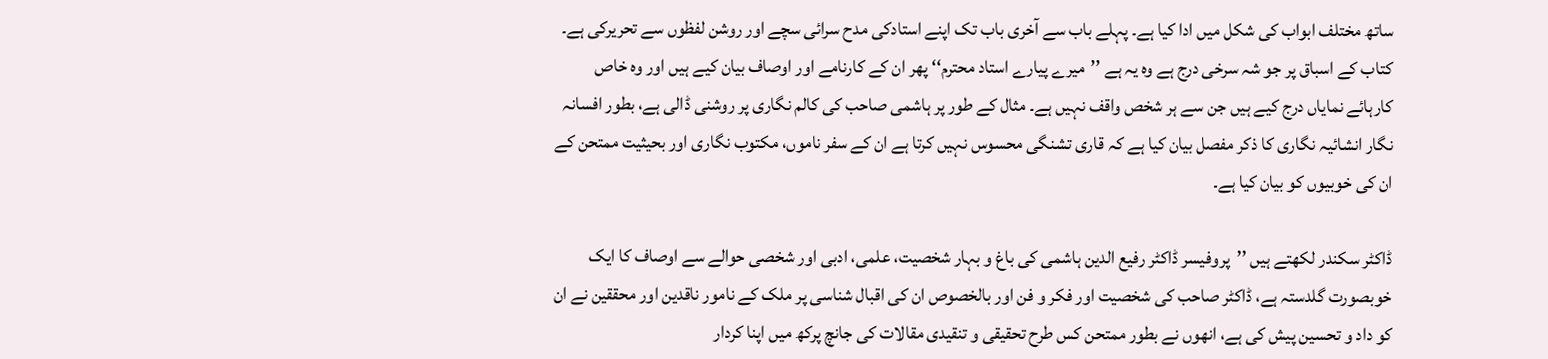ساتھ مختلف ابواب کی شکل میں ادا کیا ہے۔ پہلے باب سے آخری باب تک اپنے استادکی مدح سرائی سچے اور روشن لفظوں سے تحریرکی ہے۔ کتاب کے اسباق پر جو شہ سرخی درج ہے وہ یہ ہے ’’میرے پیارے استاد محترم‘‘ پھر ان کے کارنامے اور اوصاف بیان کیے ہیں اور وہ خاص کارہائے نمایاں درج کیے ہیں جن سے ہر شخص واقف نہیں ہے۔ مثال کے طور پر ہاشمی صاحب کی کالم نگاری پر روشنی ڈالی ہے، بطور افسانہ نگار انشائیہ نگاری کا ذکر مفصل بیان کیا ہے کہ قاری تشنگی محسوس نہیں کرتا ہے ان کے سفر ناموں، مکتوب نگاری اور بحیثیت ممتحن کے ان کی خوبیوں کو بیان کیا ہے۔

ڈاکٹر سکندر لکھتے ہیں ’’پروفیسر ڈاکٹر رفیع الدین ہاشمی کی باغ و بہار شخصیت، علمی، ادبی اور شخصی حوالے سے اوصاف کا ایک خوبصورت گلدستہ ہے، ڈاکٹر صاحب کی شخصیت اور فکر و فن اور بالخصوص ان کی اقبال شناسی پر ملک کے نامور ناقدین اور محققین نے ان کو داد و تحسین پیش کی ہے، انھوں نے بطور ممتحن کس طرح تحقیقی و تنقیدی مقالات کی جانچ پرکھ میں اپنا کردار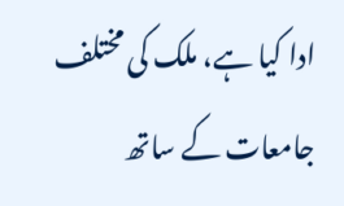ادا کیا ہے، ملک کی مختلف جامعات کے ساتھ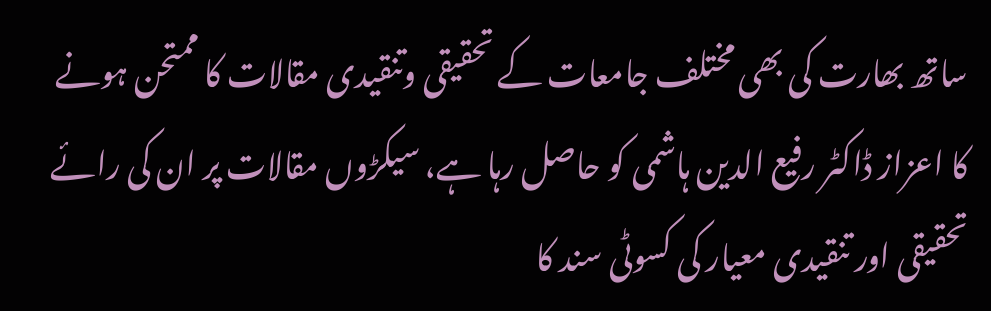ساتھ بھارت کی بھی مختلف جامعات کے تحقیقی وتنقیدی مقالات کا ممتحن ہونے کا اعزاز ڈاکٹر رفیع الدین ہاشمی کو حاصل رہا ہے، سیکڑوں مقالات پر ان کی رائے تحقیقی اور تنقیدی معیار کی کسوٹی سند کا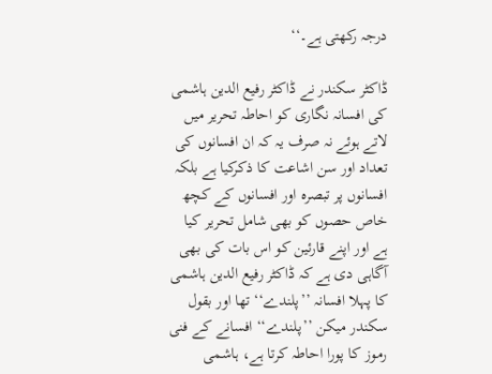درجہ رکھتی ہے۔‘‘

ڈاکٹر سکندر نے ڈاکٹر رفیع الدین ہاشمی کی افسانہ نگاری کو احاطہ تحریر میں لاتے ہوئے نہ صرف یہ کہ ان افسانوں کی تعداد اور سن اشاعت کا ذکرکیا ہے بلکہ افسانوں پر تبصرہ اور افسانوں کے کچھ خاص حصوں کو بھی شامل تحریر کیا ہے اور اپنے قارئین کو اس بات کی بھی آگاہی دی ہے کہ ڈاکٹر رفیع الدین ہاشمی کا پہلا افسانہ ’’پلندے‘‘ تھا اور بقول سکندر میکن ’’پلندے‘‘ افسانے کے فنی رموز کا پورا احاطہ کرتا ہے، ہاشمی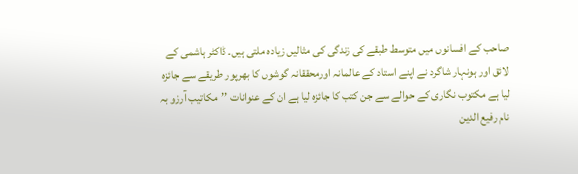صاحب کے افسانوں میں متوسط طبقے کی زندگی کی مثالیں زیادہ ملتی ہیں۔ ڈاکٹر ہاشمی کے لائق اور ہونہار شاگرد نے اپنے استاد کے عالمانہ اورمحققانہ گوشوں کا بھرپور طریقے سے جائزہ لیا ہے مکتوب نگاری کے حوالے سے جن کتب کا جائزہ لیا ہے ان کے عنوانات ’’مکاتیب آرزو بہ نام رفیع الدین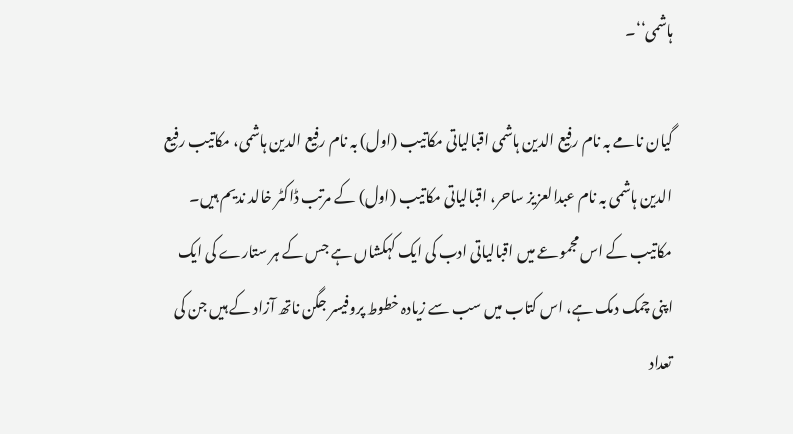ہاشمی‘‘۔

گیان نامے بہ نام رفیع الدین ہاشمی اقبالیاتی مکاتیب (اول) بہ نام رفیع الدین ہاشمی، مکاتیب رفیع الدین ہاشمی بہ نام عبدالعزیز ساحر، اقبالیاتی مکاتیب (اول) کے مرتب ڈاکٹر خالد ندیم ہیں۔ مکاتیب کے اس مجموعے میں اقبالیاتی ادب کی ایک کہکشاں ہے جس کے ہر ستارے کی ایک اپنی چمک دمک ہے، اس کتاب میں سب سے زیادہ خطوط پروفیسر جگن ناتھ آزاد کے ہیں جن کی تعداد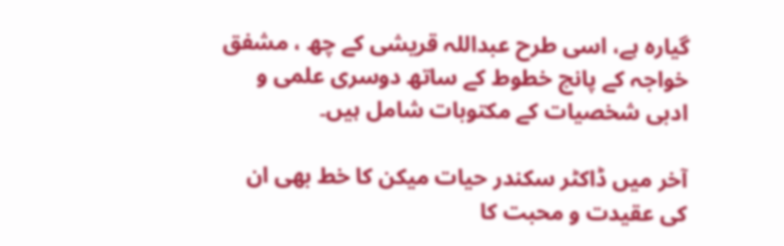گیارہ ہے، اسی طرح عبداللہ قریشی کے چھ ، مشفق خواجہ کے پانچ خطوط کے ساتھ دوسری علمی و ادبی شخصیات کے مکتوبات شامل ہیں۔

آخر میں ڈاکٹر سکندر حیات میکن کا خط بھی ان کی عقیدت و محبت کا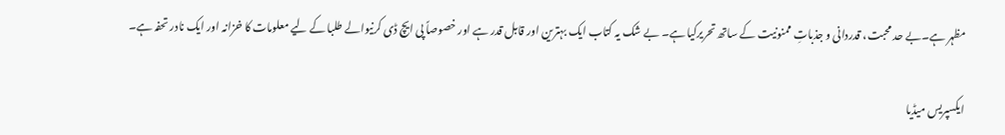مظہر ہے۔بے حد محبت، قدردانی و جذباتِ ممنونیت کے ساتھ تحریرکیا ہے۔ بے شک یہ کتاب ایک بہترین اور قابل قدر ہے اور خصوصاً پی ایچ ڈی کرنیوالے طلبا کے لیے معلومات کا خزانہ اور ایک نادر تحفہ ہے۔

ایکسپریس میڈیا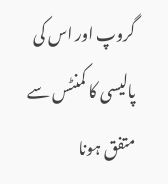گروپ اور اس کی پالیسی کا کمنٹس سے متفق ہونا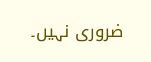ضروری نہیں۔